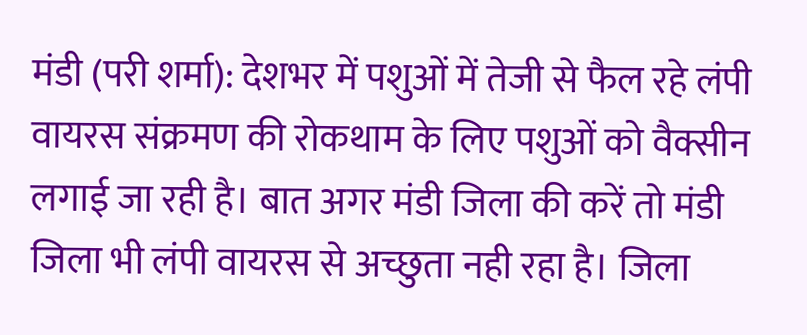मंडी (परी शर्मा): देशभर में पशुओं में तेजी से फैल रहे लंपी वायरस संक्रमण की रोकथाम के लिए पशुओं को वैक्सीन लगाई जा रही है। बात अगर मंडी जिला की करें तो मंडी जिला भी लंपी वायरस से अच्छुता नही रहा है। जिला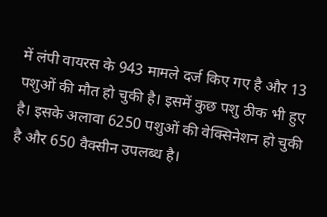में लंपी वायरस के 943 मामले दर्ज किए गए है और 13 पशुओं की मौत हो चुकी है। इसमें कुछ पशु ठीक भी हुए है। इसके अलावा 6250 पशुओं की वेक्सिनेशन हो चुकी है और 650 वैक्सीन उपलब्ध है।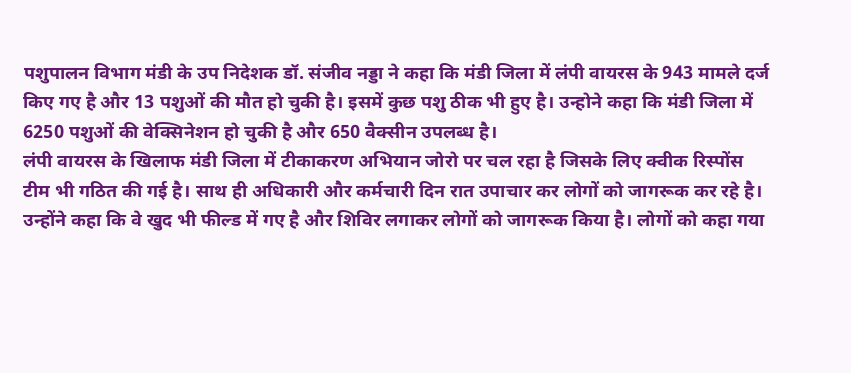पशुपालन विभाग मंडी के उप निदेशक डॉ. संजीव नड्डा ने कहा कि मंडी जिला में लंपी वायरस के 943 मामले दर्ज किए गए है और 13 पशुओं की मौत हो चुकी है। इसमें कुछ पशु ठीक भी हुए है। उन्होने कहा कि मंडी जिला में 6250 पशुओं की वेक्सिनेशन हो चुकी है और 650 वैक्सीन उपलब्ध है।
लंपी वायरस के खिलाफ मंडी जिला में टीकाकरण अभियान जोरो पर चल रहा है जिसके लिए क्वीक रिस्पोंस टीम भी गठित की गई है। साथ ही अधिकारी और कर्मचारी दिन रात उपाचार कर लोगों को जागरूक कर रहे है। उन्होंने कहा कि वे खुद भी फील्ड में गए है और शिविर लगाकर लोगों को जागरूक किया है। लोगों को कहा गया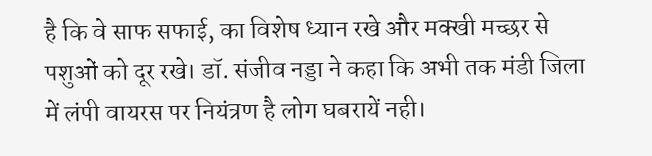है कि वे साफ सफाई, का विशेष ध्यान रखे और मक्खी मच्छर से पशुओं को दूर रखे। डॉ. संजीव नड्डा ने कहा कि अभी तक मंडी जिला में लंपी वायरस पर नियंत्रण है लोग घबरायें नही।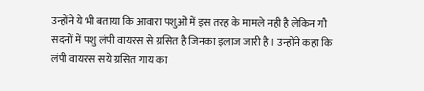उन्होंने ये भी बताया कि आवारा पशुओं में इस तरह के मामले नही है लेकिन गौ सदनों में पशु लंपी वायरस से ग्रसित है जिनका इलाज जारी है। उन्होंने कहा कि लंपी वायरस सये ग्रसित गाय का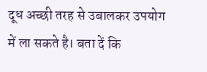दूध अच्छी तरह से उबालकर उपयोग में ला सकते है। बता दें कि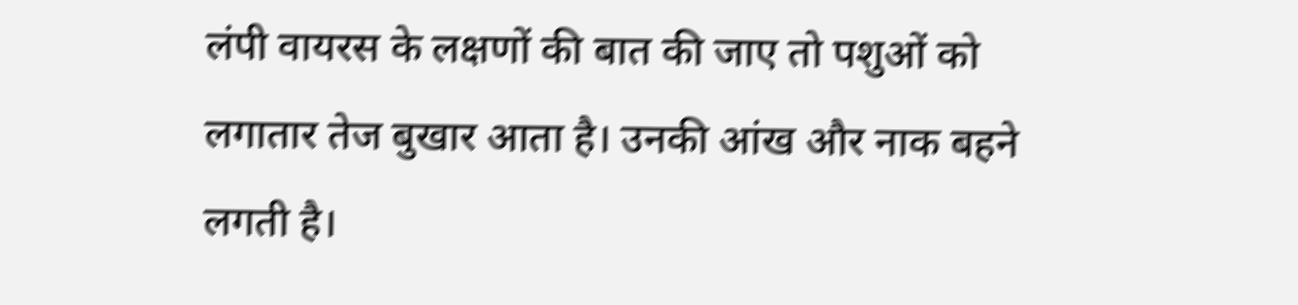लंपी वायरस के लक्षणों की बात की जाए तो पशुओं को लगातार तेज बुखार आता है। उनकी आंख और नाक बहने लगती है।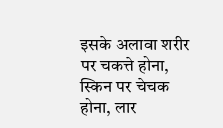इसके अलावा शरीर पर चकत्ते होना, स्किन पर चेचक होना, लार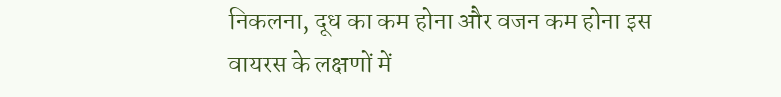निकलना, दूध का कम होना और वजन कम होना इस वायरस के लक्षणों में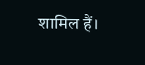शामिल हैं।